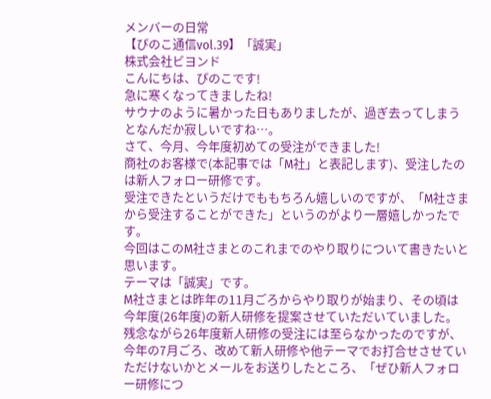メンバーの日常
【ぴのこ通信vol.39】「誠実」
株式会社ビヨンド
こんにちは、ぴのこです!
急に寒くなってきましたね!
サウナのように暑かった日もありましたが、過ぎ去ってしまうとなんだか寂しいですね…。
さて、今月、今年度初めての受注ができました!
商社のお客様で(本記事では「M社」と表記します)、受注したのは新人フォロー研修です。
受注できたというだけでももちろん嬉しいのですが、「M社さまから受注することができた」というのがより一層嬉しかったです。
今回はこのM社さまとのこれまでのやり取りについて書きたいと思います。
テーマは「誠実」です。
M社さまとは昨年の11月ごろからやり取りが始まり、その頃は今年度(26年度)の新人研修を提案させていただいていました。
残念ながら26年度新人研修の受注には至らなかったのですが、今年の7月ごろ、改めて新人研修や他テーマでお打合せさせていただけないかとメールをお送りしたところ、「ぜひ新人フォロー研修につ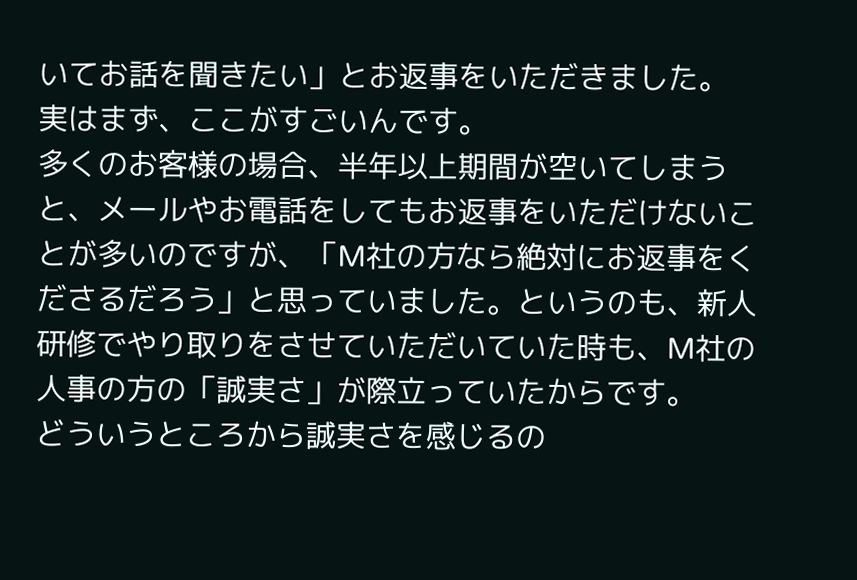いてお話を聞きたい」とお返事をいただきました。
実はまず、ここがすごいんです。
多くのお客様の場合、半年以上期間が空いてしまうと、メールやお電話をしてもお返事をいただけないことが多いのですが、「M社の方なら絶対にお返事をくださるだろう」と思っていました。というのも、新人研修でやり取りをさせていただいていた時も、M社の人事の方の「誠実さ」が際立っていたからです。
どういうところから誠実さを感じるの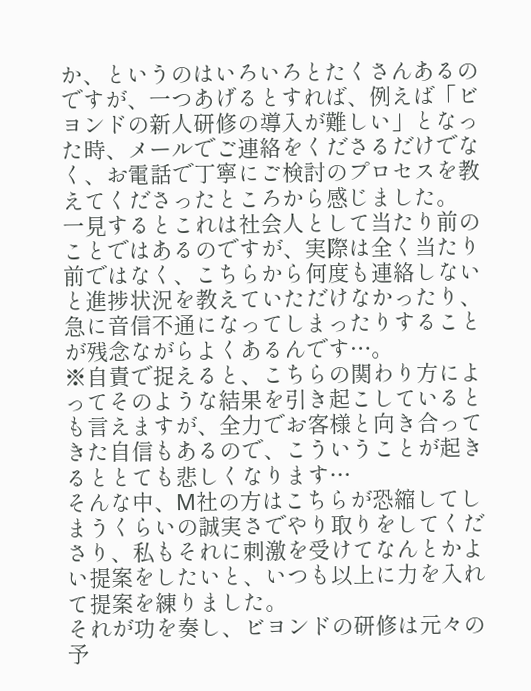か、というのはいろいろとたくさんあるのですが、一つあげるとすれば、例えば「ビヨンドの新人研修の導入が難しい」となった時、メールでご連絡をくださるだけでなく、お電話で丁寧にご検討のプロセスを教えてくださったところから感じました。
一見するとこれは社会人として当たり前のことではあるのですが、実際は全く当たり前ではなく、こちらから何度も連絡しないと進捗状況を教えていただけなかったり、急に音信不通になってしまったりすることが残念ながらよくあるんです…。
※自責で捉えると、こちらの関わり方によってそのような結果を引き起こしているとも言えますが、全力でお客様と向き合ってきた自信もあるので、こういうことが起きるととても悲しくなります…
そんな中、M社の方はこちらが恐縮してしまうくらいの誠実さでやり取りをしてくださり、私もそれに刺激を受けてなんとかよい提案をしたいと、いつも以上に力を入れて提案を練りました。
それが功を奏し、ビヨンドの研修は元々の予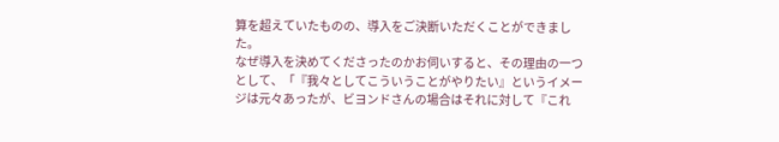算を超えていたものの、導入をご決断いただくことができました。
なぜ導入を決めてくださったのかお伺いすると、その理由の一つとして、「『我々としてこういうことがやりたい』というイメージは元々あったが、ビヨンドさんの場合はそれに対して『これ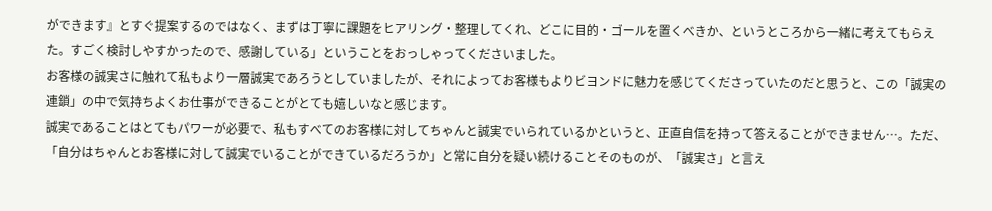ができます』とすぐ提案するのではなく、まずは丁寧に課題をヒアリング・整理してくれ、どこに目的・ゴールを置くべきか、というところから一緒に考えてもらえた。すごく検討しやすかったので、感謝している」ということをおっしゃってくださいました。
お客様の誠実さに触れて私もより一層誠実であろうとしていましたが、それによってお客様もよりビヨンドに魅力を感じてくださっていたのだと思うと、この「誠実の連鎖」の中で気持ちよくお仕事ができることがとても嬉しいなと感じます。
誠実であることはとてもパワーが必要で、私もすべてのお客様に対してちゃんと誠実でいられているかというと、正直自信を持って答えることができません…。ただ、「自分はちゃんとお客様に対して誠実でいることができているだろうか」と常に自分を疑い続けることそのものが、「誠実さ」と言え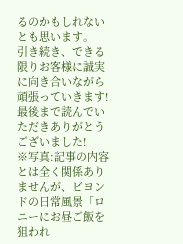るのかもしれないとも思います。
引き続き、できる限りお客様に誠実に向き合いながら頑張っていきます!
最後まで読んでいただきありがとうございました!
※写真:記事の内容とは全く関係ありませんが、ビヨンドの日常風景「ロニーにお昼ご飯を狙われ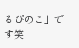るぴのこ」です笑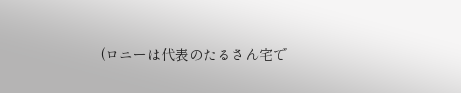(ロニーは代表のたるさん宅で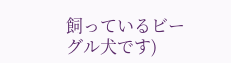飼っているビーグル犬です)